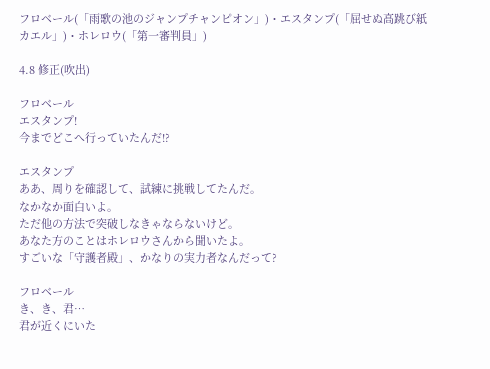フロベール(「雨歌の池のジャンプチャンピオン」)・エスタンプ(「屈せぬ高跳び紙カエル」)・ホレロウ(「第一審判員」)

4.8 修正(吹出)

フロベール
エスタンプ!
今までどこへ行っていたんだ!?

エスタンプ
ああ、周りを確認して、試練に挑戦してたんだ。
なかなか面白いよ。
ただ他の方法で突破しなきゃならないけど。
あなた方のことはホレロウさんから聞いたよ。
すごいな「守護者殿」、かなりの実力者なんだって?

フロベール
き、き、君…
君が近くにいた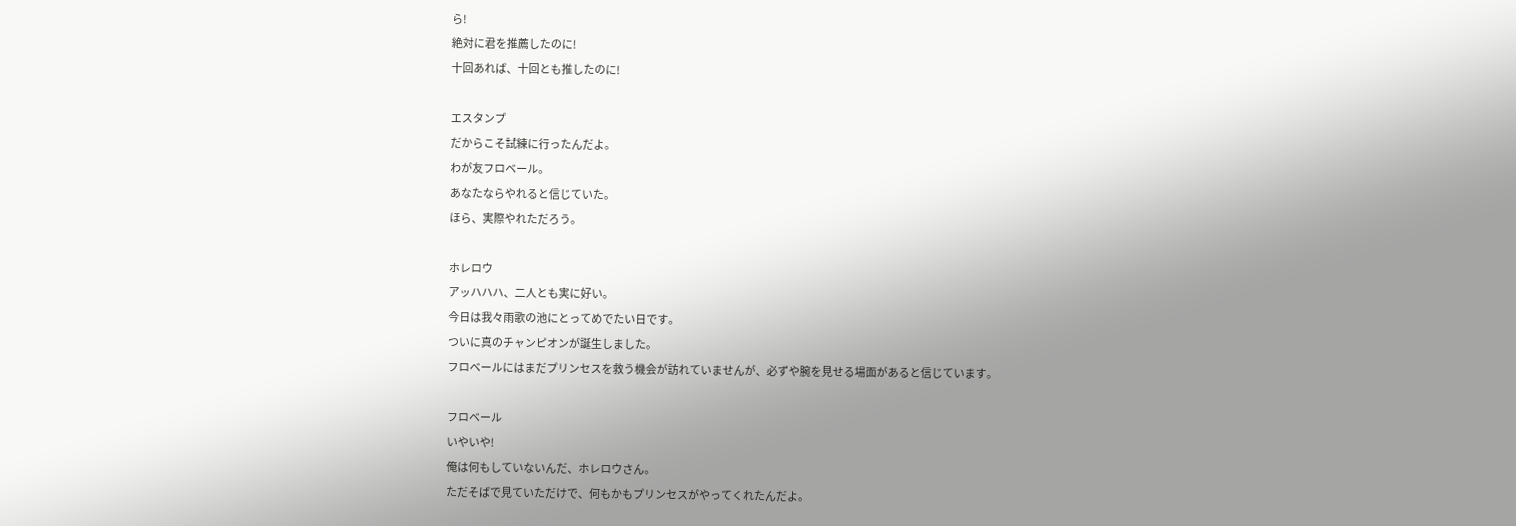ら!
絶対に君を推薦したのに!
十回あれば、十回とも推したのに!

エスタンプ
だからこそ試練に行ったんだよ。
わが友フロベール。
あなたならやれると信じていた。
ほら、実際やれただろう。

ホレロウ
アッハハハ、二人とも実に好い。
今日は我々雨歌の池にとってめでたい日です。
ついに真のチャンピオンが誕生しました。
フロベールにはまだプリンセスを救う機会が訪れていませんが、必ずや腕を見せる場面があると信じています。

フロベール
いやいや!
俺は何もしていないんだ、ホレロウさん。
ただそばで見ていただけで、何もかもプリンセスがやってくれたんだよ。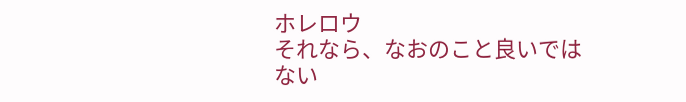ホレロウ
それなら、なおのこと良いではない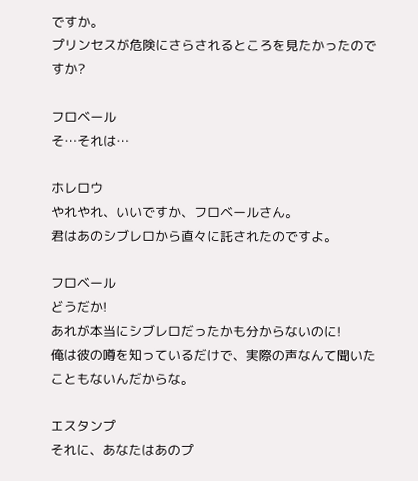ですか。
プリンセスが危険にさらされるところを見たかったのですか?

フロベール
そ…それは…

ホレロウ
やれやれ、いいですか、フロベールさん。
君はあのシブレロから直々に託されたのですよ。

フロベール
どうだか!
あれが本当にシブレロだったかも分からないのに!
俺は彼の噂を知っているだけで、実際の声なんて聞いたこともないんだからな。

エスタンプ
それに、あなたはあのプ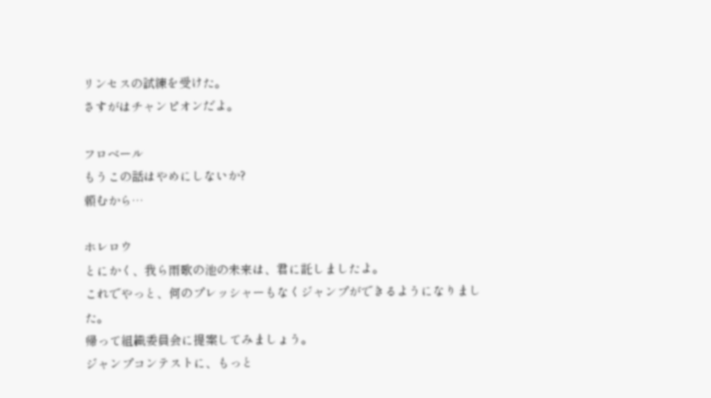リンセスの試練を受けた。
さすがはチャンピオンだよ。

フロベール
もうこの話はやめにしないか?
頼むから…

ホレロウ
とにかく、我ら雨歌の池の未来は、君に託しましたよ。
これでやっと、何のプレッシャーもなくジャンプができるようになりました。
帰って組織委員会に提案してみましょう。
ジャンプコンテストに、もっと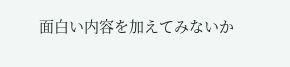面白い内容を加えてみないか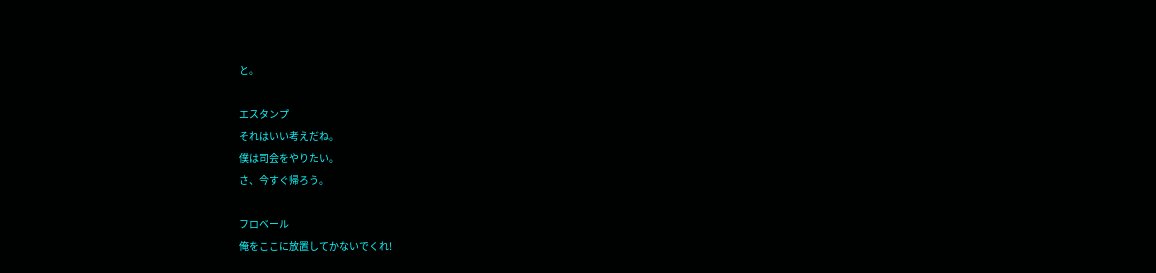と。

エスタンプ
それはいい考えだね。
僕は司会をやりたい。
さ、今すぐ帰ろう。

フロベール
俺をここに放置してかないでくれ!